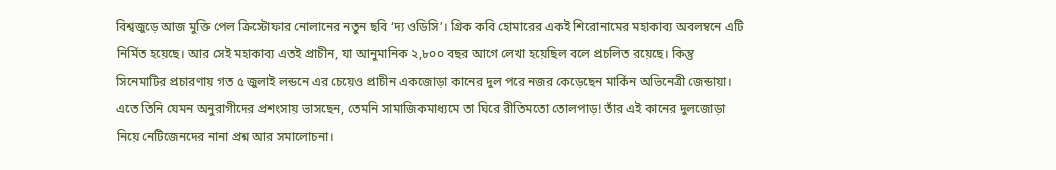বিশ্বজুড়ে আজ মুক্তি পেল ক্রিস্টোফার নোলানের নতুন ছবি ‘দ্য ওডিসি’। গ্রিক কবি হোমারের একই শিরোনামের মহাকাব্য অবলম্বনে এটি নির্মিত হয়েছে। আর সেই মহাকাব্য এতই প্রাচীন, যা আনুমানিক ২,৮০০ বছর আগে লেখা হয়েছিল বলে প্রচলিত রয়েছে। কিন্তু সিনেমাটির প্রচারণায় গত ৫ জুলাই লন্ডনে এর চেয়েও প্রাচীন একজোড়া কানের দুল পরে নজর কেড়েছেন মার্কিন অভিনেত্রী জেন্ডায়া। এতে তিনি যেমন অনুরাগীদের প্রশংসায় ভাসছেন, তেমনি সামাজিকমাধ্যমে তা ঘিরে রীতিমতো তোলপাড়! তাঁর এই কানের দুলজোড়া নিয়ে নেটিজেনদের নানা প্রশ্ন আর সমালোচনা।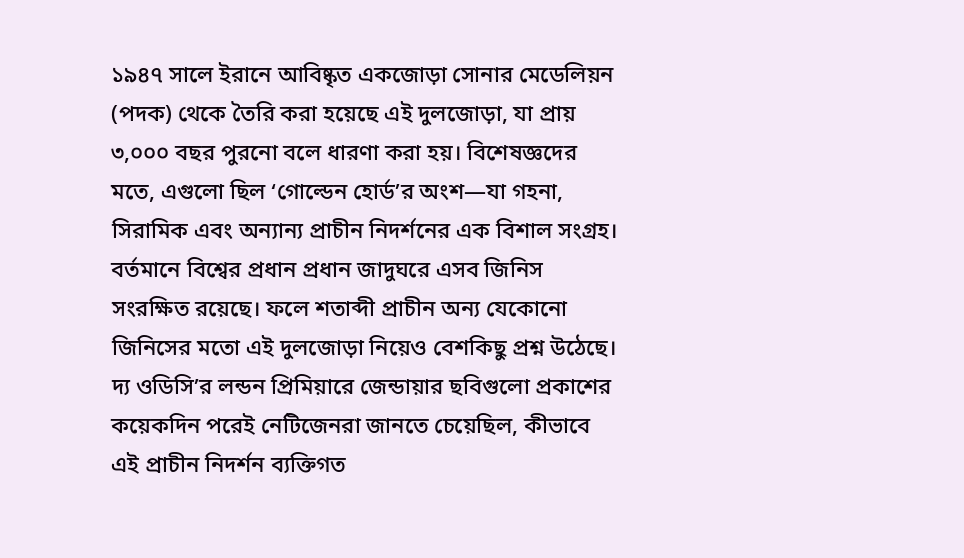১৯৪৭ সালে ইরানে আবিষ্কৃত একজোড়া সোনার মেডেলিয়ন (পদক) থেকে তৈরি করা হয়েছে এই দুলজোড়া, যা প্রায় ৩,০০০ বছর পুরনো বলে ধারণা করা হয়। বিশেষজ্ঞদের মতে, এগুলো ছিল ‘গোল্ডেন হোর্ড’র অংশ—যা গহনা, সিরামিক এবং অন্যান্য প্রাচীন নিদর্শনের এক বিশাল সংগ্রহ। বর্তমানে বিশ্বের প্রধান প্রধান জাদুঘরে এসব জিনিস সংরক্ষিত রয়েছে। ফলে শতাব্দী প্রাচীন অন্য যেকোনো জিনিসের মতো এই দুলজোড়া নিয়েও বেশকিছু প্রশ্ন উঠেছে।
দ্য ওডিসি’র লন্ডন প্রিমিয়ারে জেন্ডায়ার ছবিগুলো প্রকাশের কয়েকদিন পরেই নেটিজেনরা জানতে চেয়েছিল, কীভাবে এই প্রাচীন নিদর্শন ব্যক্তিগত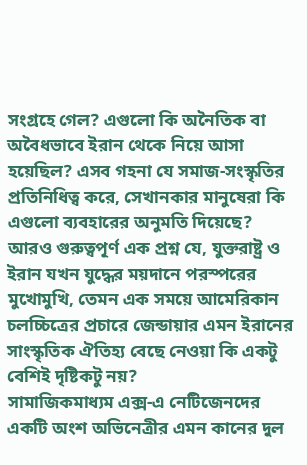সংগ্রহে গেল? এগুলো কি অনৈতিক বা অবৈধভাবে ইরান থেকে নিয়ে আসা হয়েছিল? এসব গহনা যে সমাজ-সংস্কৃতির প্রতিনিধিত্ব করে, সেখানকার মানুষেরা কি এগুলো ব্যবহারের অনুমতি দিয়েছে?
আরও গুরুত্বপূর্ণ এক প্রশ্ন যে, যুক্তরাষ্ট্র ও ইরান যখন যুদ্ধের ময়দানে পরস্পরের মুখোমুখি, তেমন এক সময়ে আমেরিকান চলচ্চিত্রের প্রচারে জেন্ডায়ার এমন ইরানের সাংস্কৃতিক ঐতিহ্য বেছে নেওয়া কি একটু বেশিই দৃষ্টিকটু নয়?
সামাজিকমাধ্যম এক্স-এ নেটিজেনদের একটি অংশ অভিনেত্রীর এমন কানের দুল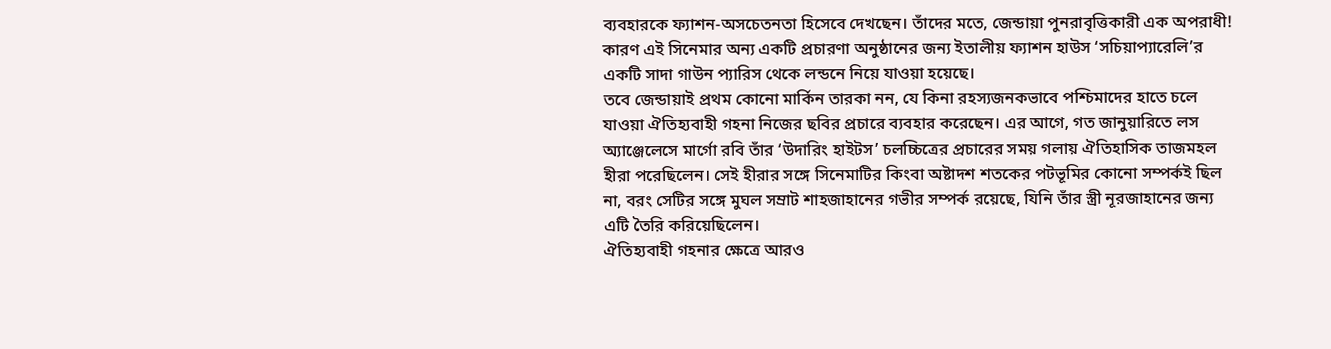ব্যবহারকে ফ্যাশন-অসচেতনতা হিসেবে দেখছেন। তাঁদের মতে, জেন্ডায়া পুনরাবৃত্তিকারী এক অপরাধী! কারণ এই সিনেমার অন্য একটি প্রচারণা অনুষ্ঠানের জন্য ইতালীয় ফ্যাশন হাউস ‘সচিয়াপ্যারেলি’র একটি সাদা গাউন প্যারিস থেকে লন্ডনে নিয়ে যাওয়া হয়েছে।
তবে জেন্ডায়াই প্রথম কোনো মার্কিন তারকা নন, যে কিনা রহস্যজনকভাবে পশ্চিমাদের হাতে চলে যাওয়া ঐতিহ্যবাহী গহনা নিজের ছবির প্রচারে ব্যবহার করেছেন। এর আগে, গত জানুয়ারিতে লস অ্যাঞ্জেলেসে মার্গো রবি তাঁর ‘উদারিং হাইটস’ চলচ্চিত্রের প্রচারের সময় গলায় ঐতিহাসিক তাজমহল হীরা পরেছিলেন। সেই হীরার সঙ্গে সিনেমাটির কিংবা অষ্টাদশ শতকের পটভূমির কোনো সম্পর্কই ছিল না, বরং সেটির সঙ্গে মুঘল সম্রাট শাহজাহানের গভীর সম্পর্ক রয়েছে, যিনি তাঁর স্ত্রী নূরজাহানের জন্য এটি তৈরি করিয়েছিলেন।
ঐতিহ্যবাহী গহনার ক্ষেত্রে আরও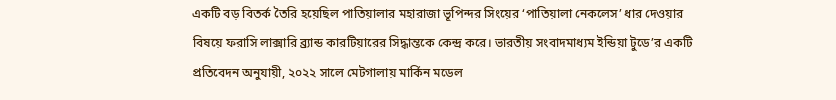একটি বড় বিতর্ক তৈরি হয়েছিল পাতিয়ালার মহারাজা ভূপিন্দর সিংয়ের ‘পাতিয়ালা নেকলেস’ ধার দেওয়ার বিষয়ে ফরাসি লাক্সারি ব্র্যান্ড কারটিয়ারের সিদ্ধান্তকে কেন্দ্র করে। ভারতীয় সংবাদমাধ্যম ইন্ডিয়া টুডে’র একটি প্রতিবেদন অনুযায়ী, ২০২২ সালে মেটগালায় মার্কিন মডেল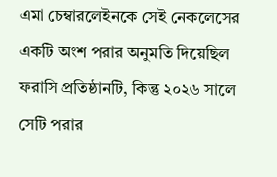এমা চেম্বারলেইনকে সেই নেকলেসের একটি অংশ পরার অনুমতি দিয়েছিল ফরাসি প্রতিষ্ঠানটি, কিন্তু ২০২৬ সালে সেটি পরার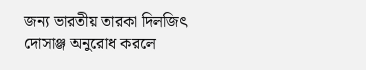জন্য ভারতীয় তারকা দিলজিৎ দোসাঞ্জ অনুরোধ করলে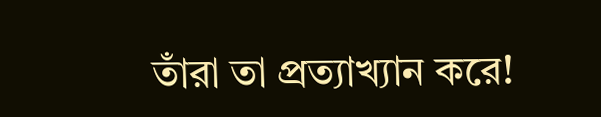তাঁরা তা প্রত্যাখ্যান করে!